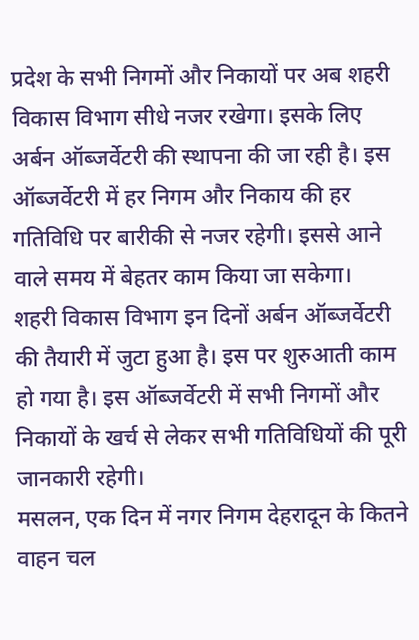प्रदेश के सभी निगमों और निकायों पर अब शहरी विकास विभाग सीधे नजर रखेगा। इसके लिए अर्बन ऑब्जर्वेटरी की स्थापना की जा रही है। इस ऑब्जर्वेटरी में हर निगम और निकाय की हर गतिविधि पर बारीकी से नजर रहेगी। इससे आने वाले समय में बेहतर काम किया जा सकेगा।
शहरी विकास विभाग इन दिनों अर्बन ऑब्जर्वेटरी की तैयारी में जुटा हुआ है। इस पर शुरुआती काम हो गया है। इस ऑब्जर्वेटरी में सभी निगमों और निकायों के खर्च से लेकर सभी गतिविधियों की पूरी जानकारी रहेगी।
मसलन, एक दिन में नगर निगम देहरादून के कितने वाहन चल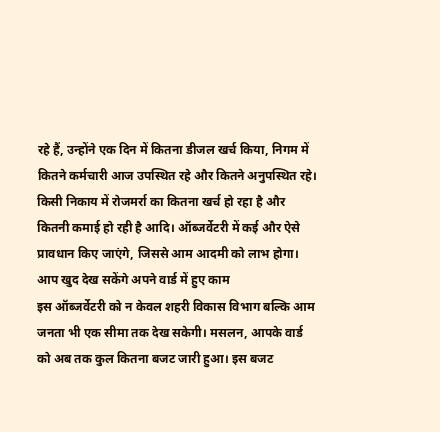रहे हैं, उन्होंने एक दिन में कितना डीजल खर्च किया, निगम में कितने कर्मचारी आज उपस्थित रहे और कितने अनुपस्थित रहे। किसी निकाय में रोजमर्रा का कितना खर्च हो रहा है और कितनी कमाई हो रही है आदि। ऑब्जर्वेटरी में कई और ऐसे प्रावधान किए जाएंगे, जिससे आम आदमी को लाभ होगा।
आप खुद देख सकेंगे अपने वार्ड में हुए काम
इस ऑब्जर्वेटरी को न केवल शहरी विकास विभाग बल्कि आम जनता भी एक सीमा तक देख सकेगी। मसलन, आपके वार्ड को अब तक कुल कितना बजट जारी हुआ। इस बजट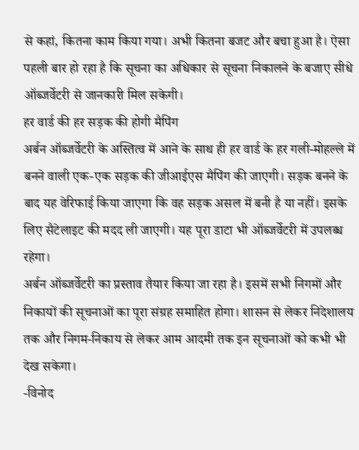से कहां, कितना काम किया गया। अभी कितना बजट और बचा हुआ है। ऐसा पहली बार हो रहा है कि सूचना का अधिकार से सूचना निकालने के बजाए सीधे ऑब्जर्वेटरी से जानकारी मिल सकेगी।
हर वार्ड की हर सड़क की होगी मैपिंग
अर्बन ऑब्जर्वेटरी के अस्तित्व में आने के साथ ही हर वार्ड के हर गली-मोहल्ले में बनने वाली एक-एक सड़क की जीआईएस मैपिंग की जाएगी। सड़क बनने के बाद यह वेरिफाई किया जाएगा कि वह सड़क असल में बनी है या नहीं। इसके लिए सैटेलाइट की मदद ली जाएगी। यह पूरा डाटा भी ऑब्जर्वेटरी में उपलब्ध रहेगा।
अर्बन ऑब्जर्वेटरी का प्रस्ताव तैयार किया जा रहा है। इसमें सभी निगमों और निकायों की सूचनाओं का पूरा संग्रह समाहित होगा। शासन से लेकर निदेशालय तक और निगम-निकाय से लेकर आम आदमी तक इन सूचनाओं को कभी भी देख सकेगा।
-विनोद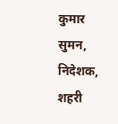कुमार सुमन, निदेशक, शहरी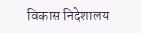विकास निदेशालय